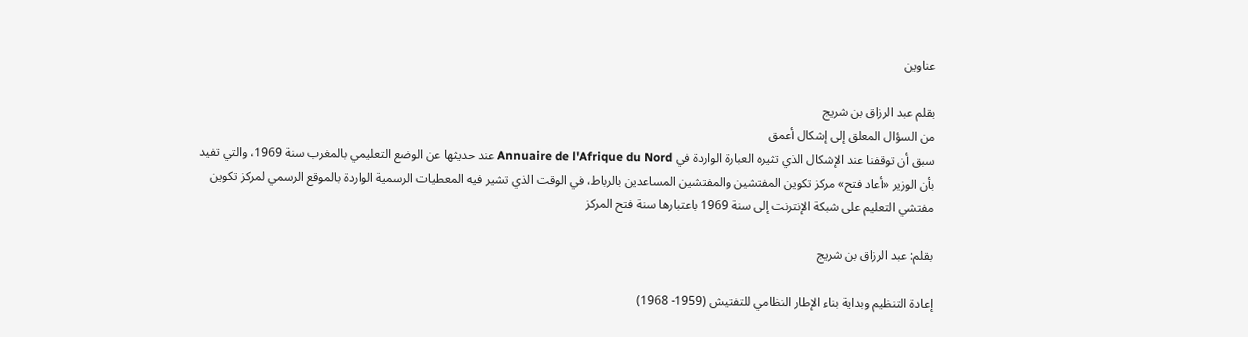عناوين

بقلم عبد الرزاق بن شريج
من السؤال المعلق إلى إشكال أعمق
سبق أن توقفنا عند الإشكال الذي تثيره العبارة الواردة في Annuaire de l'Afrique du Nord عند حديثها عن الوضع التعليمي بالمغرب سنة 1969، والتي تفيد بأن الوزير «أعاد فتح» مركز تكوين المفتشين والمفتشين المساعدين بالرباط، في الوقت الذي تشير فيه المعطيات الرسمية الواردة بالموقع الرسمي لمركز تكوين مفتشي التعليم على شبكة الإنترنت إلى سنة 1969 باعتبارها سنة فتح المركز

بقلم: عبد الرزاق بن شريج

إعادة التنظيم وبداية بناء الإطار النظامي للتفتيش (1959- 1968)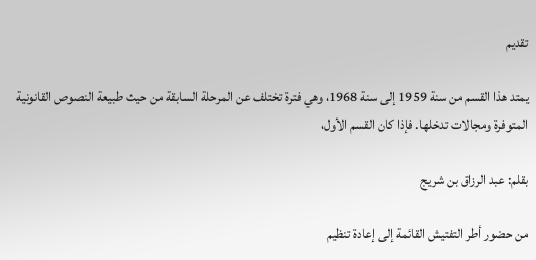تقديم

يمتد هذا القسم من سنة 1959 إلى سنة 1968، وهي فترة تختلف عن المرحلة السابقة من حيث طبيعة النصوص القانونية المتوفرة ومجالات تدخلها. فإذا كان القسم الأول،

بقلم: عبد الرزاق بن شريج

من حضور أطر التفتيش القائمة إلى إعادة تنظيم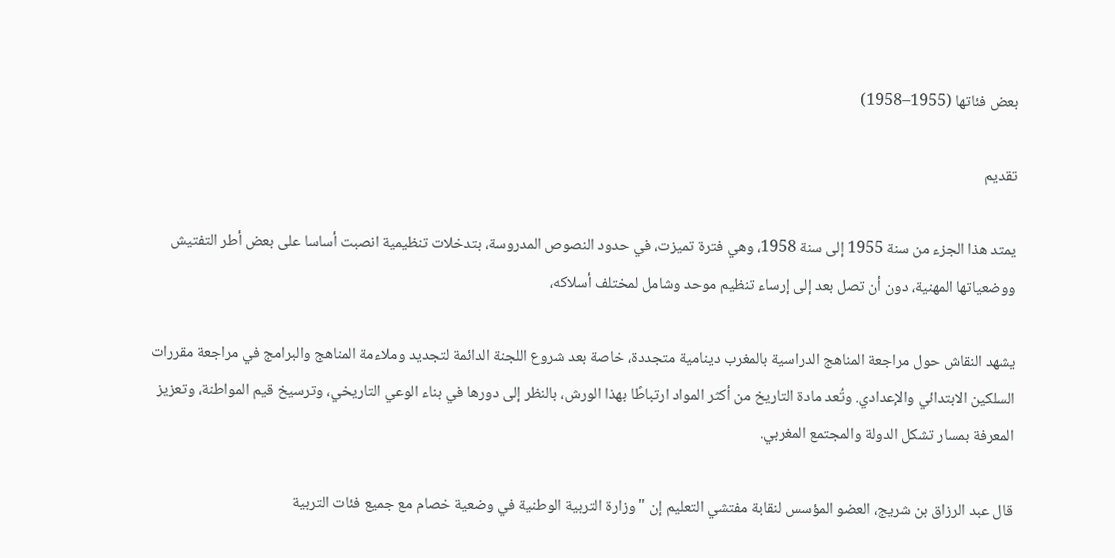بعض فئاتها (1955–1958)

تقديم

يمتد هذا الجزء من سنة 1955 إلى سنة 1958، وهي فترة تميزت، في حدود النصوص المدروسة، بتدخلات تنظيمية انصبت أساسا على بعض أطر التفتيش ووضعياتها المهنية، دون أن تصل بعد إلى إرساء تنظيم موحد وشامل لمختلف أسلاكه،

يشهد النقاش حول مراجعة المناهج الدراسية بالمغرب دينامية متجددة، خاصة بعد شروع اللجنة الدائمة لتجديد وملاءمة المناهج والبرامج في مراجعة مقررات السلكين الابتدائي والإعدادي. وتُعد مادة التاريخ من أكثر المواد ارتباطًا بهذا الورش، بالنظر إلى دورها في بناء الوعي التاريخي، وترسيخ قيم المواطنة، وتعزيز المعرفة بمسار تشكل الدولة والمجتمع المغربي.

قال عبد الرزاق بن شريج، العضو المؤسس لنقابة مفتشي التعليم إن "وزارة التربية الوطنية في وضعية خصام مع جميع فئات التربية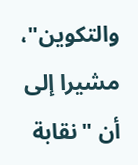والتكوين"، مشيرا إلى أن "نقابة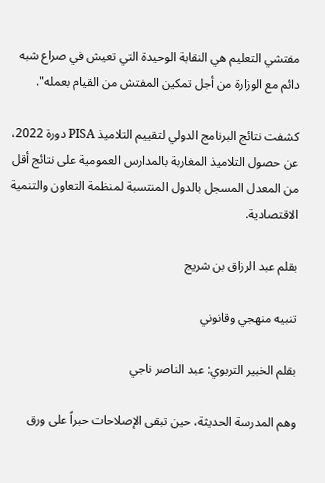مفتشي التعليم هي النقابة الوحيدة التي تعيش في صراع شبه دائم مع الوزارة من أجل تمكين المفتش من القيام بعمله".

كشفت نتائج البرنامج الدولي لتقييم التلاميذ PISA دورة 2022، عن حصول التلاميذ المغاربة بالمدارس العمومية على نتائج أقل من المعدل المسجل بالدول المنتسبة لمنظمة التعاون والتنمية الاقتصادية.

بقلم عبد الرزاق بن شريج

تنبيه منهجي وقانوني

بقلم الخبير التربوي: عبد الناصر ناجي

وهم المدرسة الحديثة، حين تبقى الإصلاحات حبراً على ورق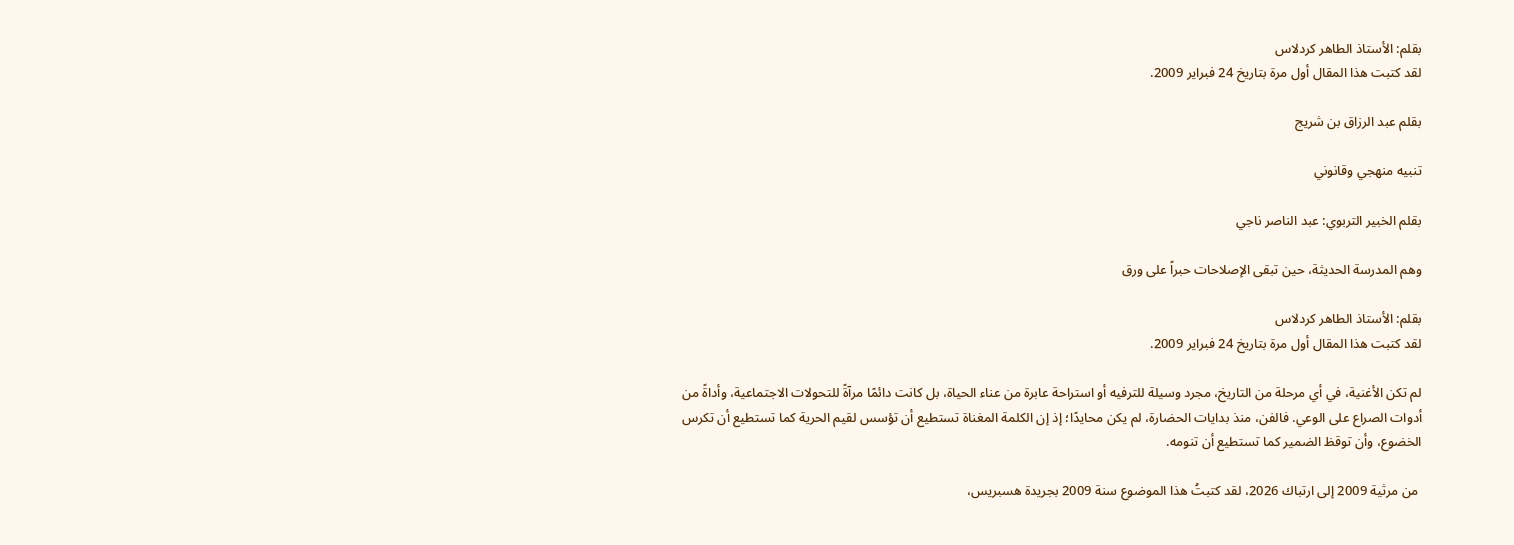بقلم: الأستاذ الطاهر كردلاس
لقد كتبت هذا المقال أول مرة بتاريخ 24 فبراير 2009.

بقلم عبد الرزاق بن شريج

تنبيه منهجي وقانوني

بقلم الخبير التربوي: عبد الناصر ناجي

وهم المدرسة الحديثة، حين تبقى الإصلاحات حبراً على ورق

بقلم: الأستاذ الطاهر كردلاس
لقد كتبت هذا المقال أول مرة بتاريخ 24 فبراير 2009.

لم تكن الأغنية، في أي مرحلة من التاريخ، مجرد وسيلة للترفيه أو استراحة عابرة من عناء الحياة، بل كانت دائمًا مرآةً للتحولات الاجتماعية، وأداةً من أدوات الصراع على الوعي. فالفن، منذ بدايات الحضارة، لم يكن محايدًا؛ إذ إن الكلمة المغناة تستطيع أن تؤسس لقيم الحرية كما تستطيع أن تكرس الخضوع، وأن توقظ الضمير كما تستطيع أن تنومه.

 من مرثية 2009 إلى ارتباك 2026، لقد كتبتُ هذا الموضوع سنة 2009 بجريدة هسبريس،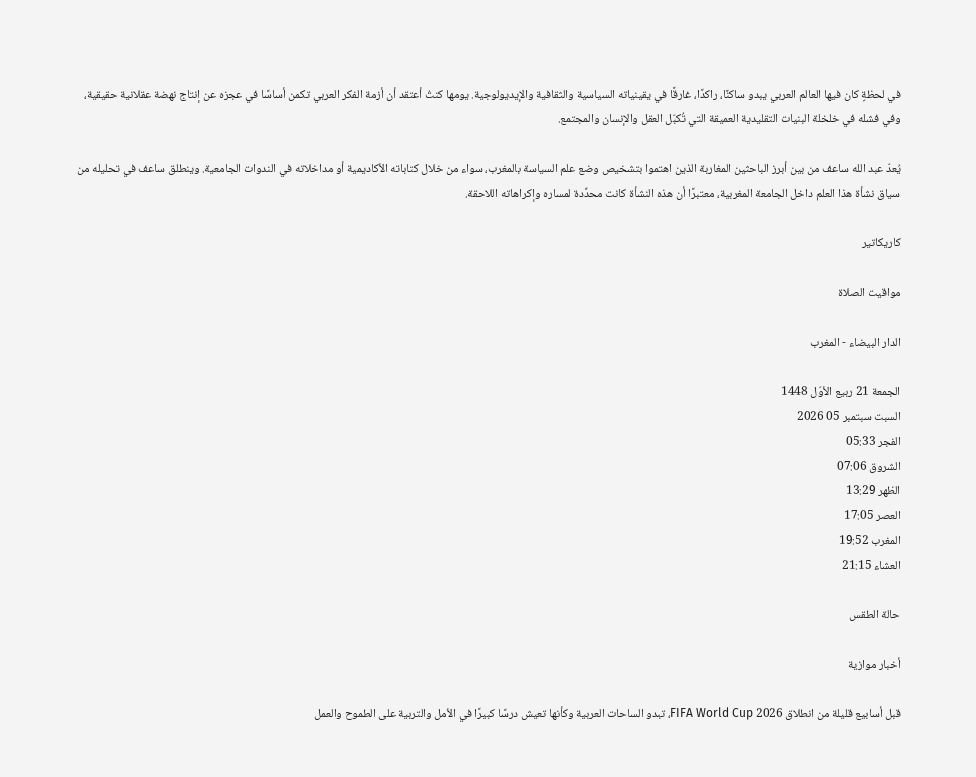في لحظةٍ كان فيها العالم العربي يبدو ساكنًا، راكدًا، غارقًا في يقينياته السياسية والثقافية والإيديولوجية. يومها كنتُ أعتقد أن أزمة الفكر العربي تكمن أساسًا في عجزه عن إنتاج نهضة عقلانية حقيقية، وفي فشله في خلخلة البنيات التقليدية العميقة التي تُكبّل العقل والإنسان والمجتمع.

يُعدّ عبد الله ساعف من بين أبرز الباحثين المغاربة الذين اهتموا بتشخيص وضع علم السياسة بالمغرب، سواء من خلال كتاباته الأكاديمية أو مداخلاته في الندوات الجامعية. وينطلق ساعف في تحليله من سياق نشأة هذا العلم داخل الجامعة المغربية، معتبرًا أن هذه النشأة كانت محدِّدة لمساره وإكراهاته اللاحقة.

كاريكاتير

مواقيت الصلاة

الدار البيضاء - المغرب

الجمعة 21 ربيع الأوّل 1448
السبت سبتمبر 05 2026
الفجر 05:33
الشروق 07:06
الظهر 13:29
العصر 17:05
المغرب 19:52
العشاء 21:15

حالة الطقس

أخبار موازية

قبل أسابيع قليلة من انطلاق 2026 FIFA World Cup، تبدو الساحات العربية وكأنها تعيش درسًا كبيرًا في الأمل والتربية على الطموح والعمل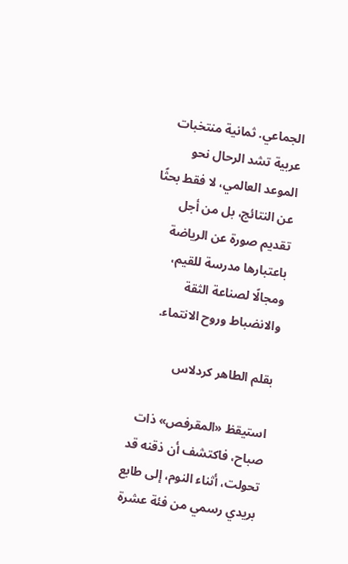الجماعي. ثمانية منتخبات عربية تشد الرحال نحو الموعد العالمي، لا فقط بحثًا عن النتائج، بل من أجل تقديم صورة عن الرياضة باعتبارها مدرسة للقيم، ومجالًا لصناعة الثقة والانضباط وروح الانتماء.

بقلم الطاهر كردلاس

استيقظ «المقرفص» ذات صباح، فاكتشف أن ذقنه قد تحولت، أثناء النوم، إلى طابع بريدي رسمي من فئة عشرة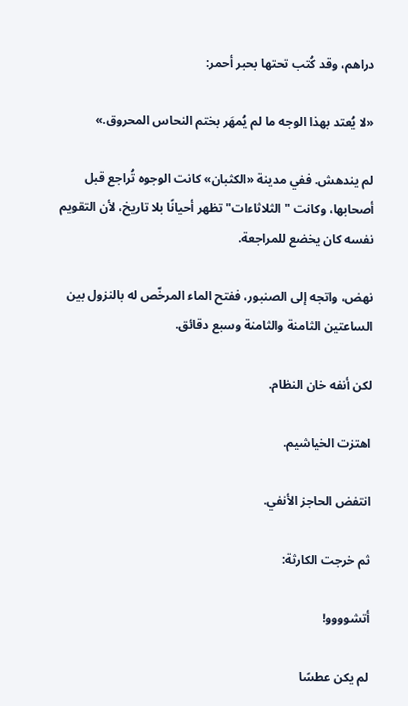دراهم، وقد كُتب تحتها بحبر أحمر:

«لا يُعتد بهذا الوجه ما لم يُمهَر بختم النحاس المحروق.»

لم يندهش. ففي مدينة «الكثبان» كانت الوجوه تُراجع قبل أصحابها، وكانت "الثلاثاءات" تظهر أحيانًا بلا تاريخ، لأن التقويم نفسه كان يخضع للمراجعة.

نهض، واتجه إلى الصنبور، ففتح الماء المرخّص له بالنزول بين الساعتين الثامنة والثامنة وسبع دقائق.

لكن أنفه خان النظام.

اهتزت الخياشيم.

انتفض الحاجز الأنفي.

ثم خرجت الكارثة:

أتشوووو!

لم يكن عطسًا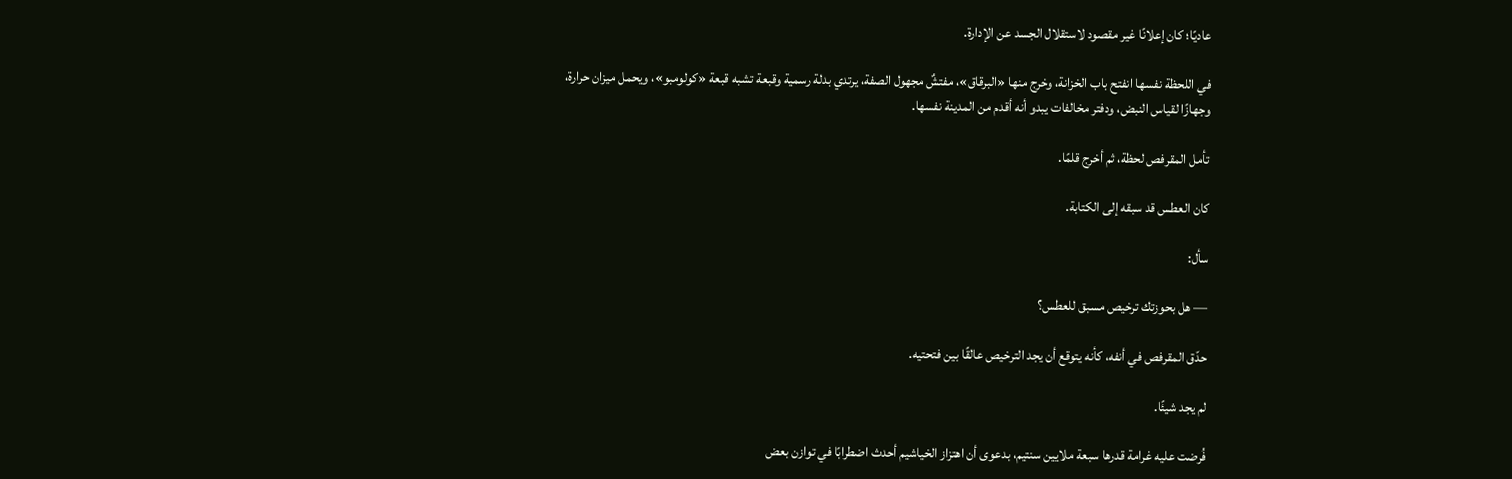عاديًا؛ كان إعلانًا غير مقصود لاستقلال الجسد عن الإدارة.

في اللحظة نفسها انفتح باب الخزانة، وخرج منها «البرقاق»، مفتشٌ مجهول الصفة، يرتدي بدلة رسمية وقبعة تشبه قبعة «كولومبو»، ويحمل ميزان حرارة، وجهازًا لقياس النبض، ودفتر مخالفات يبدو أنه أقدم من المدينة نفسها.

تأمل المقرفص لحظة، ثم أخرج قلمًا.

كان العطس قد سبقه إلى الكتابة.

سأل:

— هل بحوزتك ترخيص مسبق للعطس؟

حدّق المقرفص في أنفه، كأنه يتوقع أن يجد الترخيص عالقًا بين فتحتيه.

لم يجد شيئًا.

فُرضت عليه غرامة قدرها سبعة ملايين سنتيم، بدعوى أن اهتزاز الخياشيم أحدث اضطرابًا في توازن بعض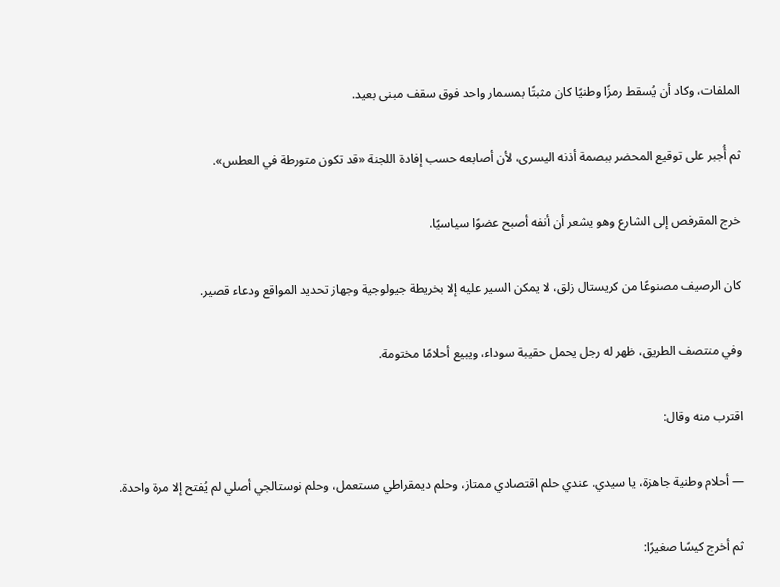الملفات، وكاد أن يُسقط رمزًا وطنيًا كان مثبتًا بمسمار واحد فوق سقف مبنى بعيد.

ثم أُجبر على توقيع المحضر ببصمة أذنه اليسرى، لأن أصابعه حسب إفادة اللجنة «قد تكون متورطة في العطس».

خرج المقرفص إلى الشارع وهو يشعر أن أنفه أصبح عضوًا سياسيًا.

كان الرصيف مصنوعًا من كريستال زلق، لا يمكن السير عليه إلا بخريطة جيولوجية وجهاز تحديد المواقع ودعاء قصير.

وفي منتصف الطريق، ظهر له رجل يحمل حقيبة سوداء، ويبيع أحلامًا مختومة.

اقترب منه وقال:

— أحلام وطنية جاهزة، يا سيدي. عندي حلم اقتصادي ممتاز، وحلم ديمقراطي مستعمل، وحلم نوستالجي أصلي لم يُفتح إلا مرة واحدة.

ثم أخرج كيسًا صغيرًا: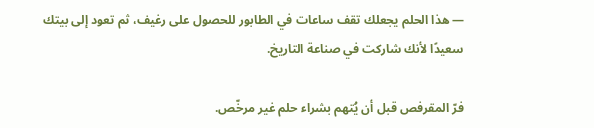— هذا الحلم يجعلك تقف ساعات في الطابور للحصول على رغيف، ثم تعود إلى بيتك سعيدًا لأنك شاركت في صناعة التاريخ.

فرّ المقرفص قبل أن يُتهم بشراء حلم غير مرخّص.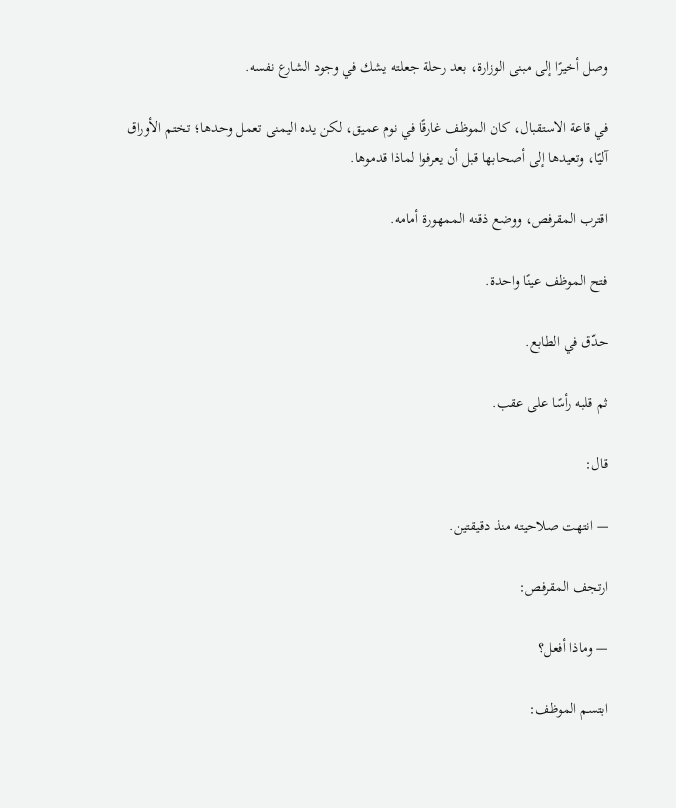وصل أخيرًا إلى مبنى الوزارة، بعد رحلة جعلته يشك في وجود الشارع نفسه.

في قاعة الاستقبال، كان الموظف غارقًا في نوم عميق، لكن يده اليمنى تعمل وحدها؛ تختم الأوراق آليًا، وتعيدها إلى أصحابها قبل أن يعرفوا لماذا قدموها.

اقترب المقرفص، ووضع ذقنه الممهورة أمامه.

فتح الموظف عينًا واحدة.

حدّق في الطابع.

ثم قلبه رأسًا على عقب.

قال:

— انتهت صلاحيته منذ دقيقتين.

ارتجف المقرفص:

— وماذا أفعل؟

ابتسم الموظف: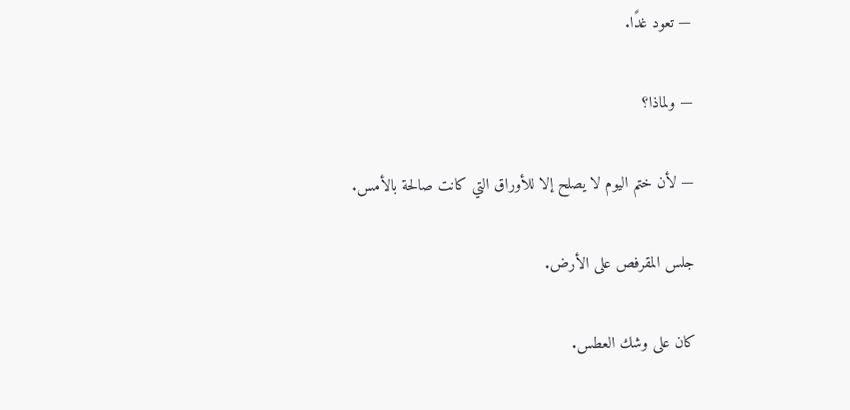— تعود غدًا.

— ولماذا؟

— لأن ختم اليوم لا يصلح إلا للأوراق التي كانت صالحة بالأمس.

جلس المقرفص على الأرض.

كان على وشك العطس.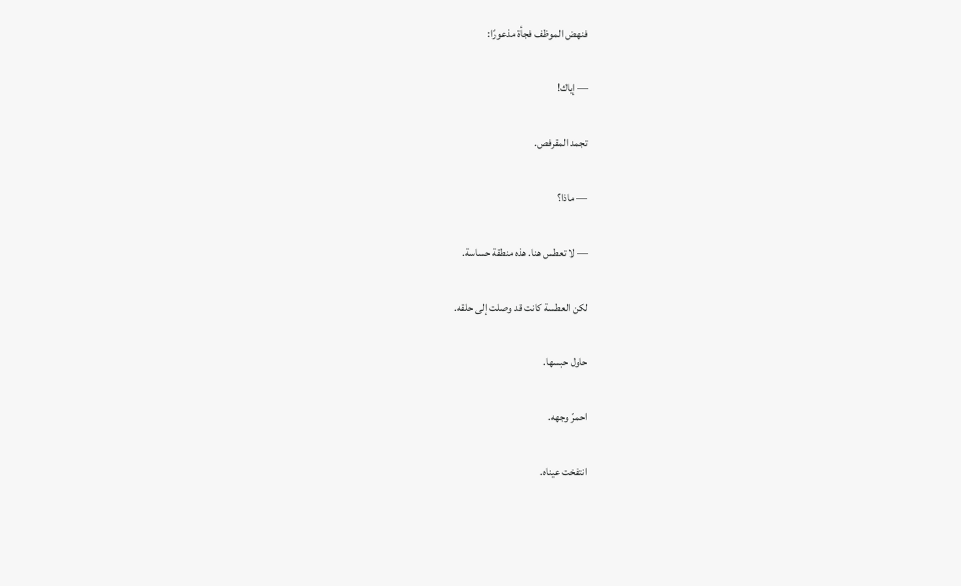فنهض الموظف فجأة مذعورًا:

— إياك!

تجمد المقرفص.

— ماذا؟

— لا تعطس هنا. هذه منطقة حساسة.

لكن العطسة كانت قد وصلت إلى حلقه.

حاول حبسها.

احمرّ وجهه.

انتفخت عيناه.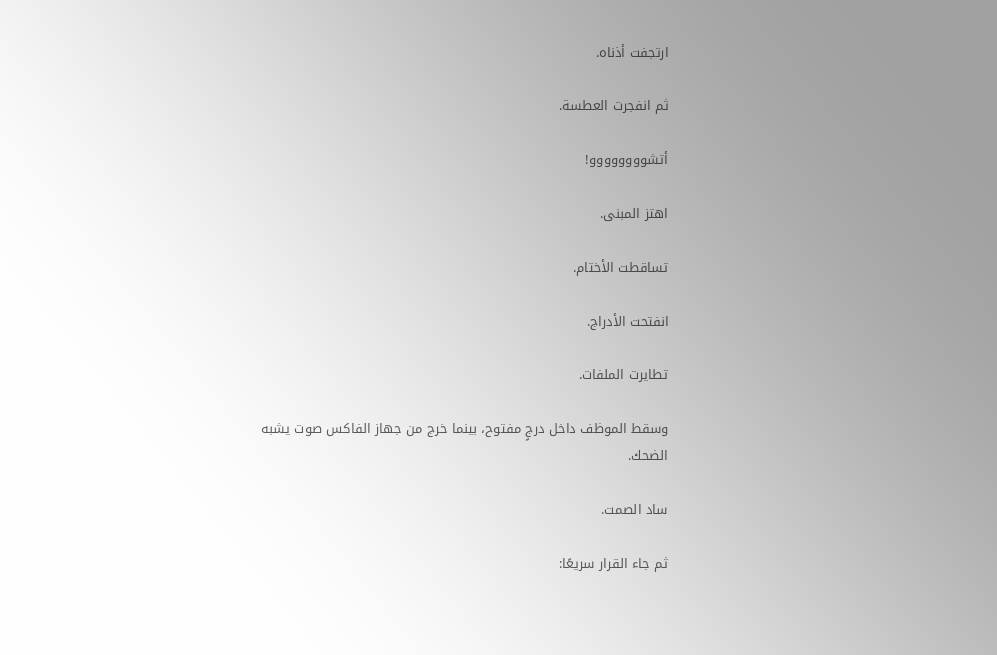ارتجفت أذناه.

ثم انفجرت العطسة.

أتشوووووووو!

اهتز المبنى.

تساقطت الأختام.

انفتحت الأدراج.

تطايرت الملفات.

وسقط الموظف داخل درجٍ مفتوح، بينما خرج من جهاز الفاكس صوت يشبه الضحك.

ساد الصمت.

ثم جاء القرار سريعًا: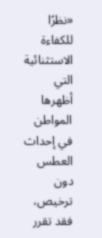«نظرًا للكفاءة الاستثنائية التي أظهرها المواطن في إحداث العطس دون ترخيص، فقد تقرر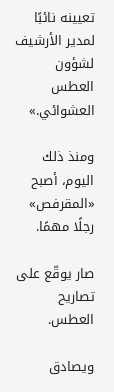تعيينه نائبًا لمدير الأرشيف لشؤون العطس العشوائي.»

ومنذ ذلك اليوم، أصبح «المقرفص» رجلًا مهمًا.

صار يوقّع على تصاريح العطس.

ويصادق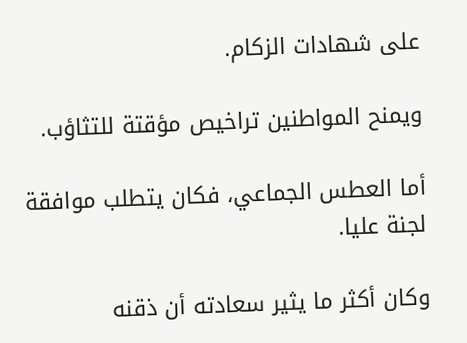على شهادات الزكام.

ويمنح المواطنين تراخيص مؤقتة للتثاؤب.

أما العطس الجماعي، فكان يتطلب موافقة لجنة عليا.

وكان أكثر ما يثير سعادته أن ذقنه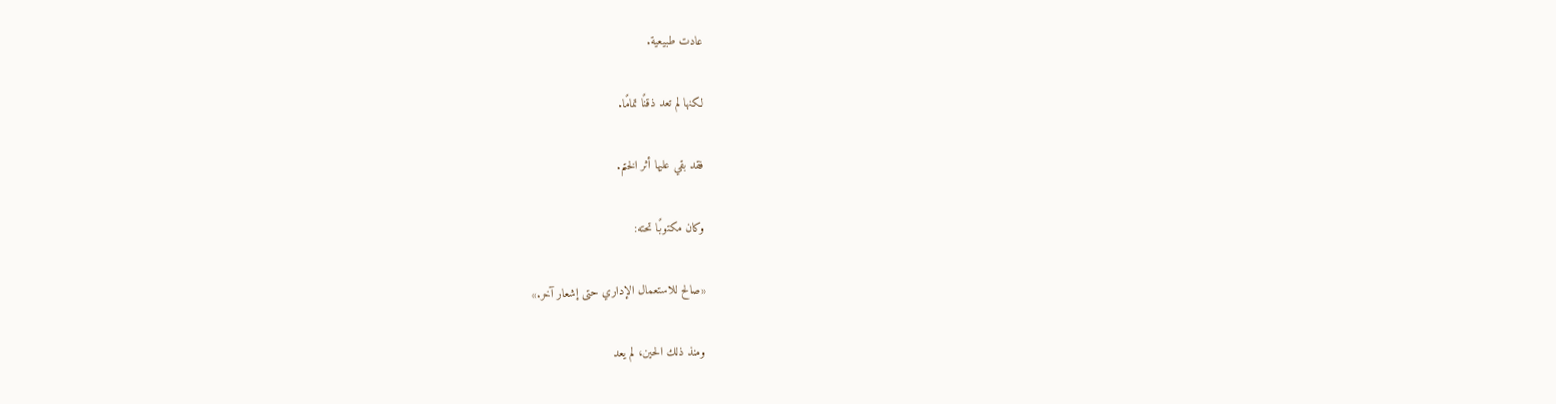عادت طبيعية.

لكنها لم تعد ذقنًا تمامًا.

فقد بقي عليها أثر الختم.

وكان مكتوبًا تحته:

«صالح للاستعمال الإداري حتى إشعار آخر.»

ومنذ ذلك الحين، لم يعد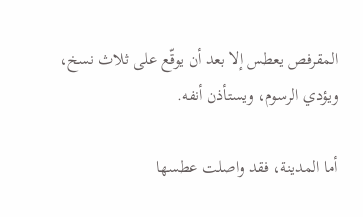المقرفص يعطس إلا بعد أن يوقّع على ثلاث نسخ، ويؤدي الرسوم، ويستأذن أنفه.

أما المدينة، فقد واصلت عطسها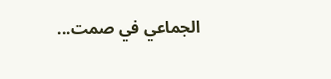الجماعي في صمت...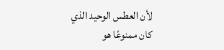لأن العطس الوحيد الذي كان ممنوعًا هو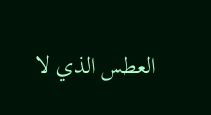العطس الذي لا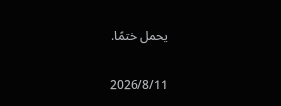يحمل ختمًا.

2026/8/11